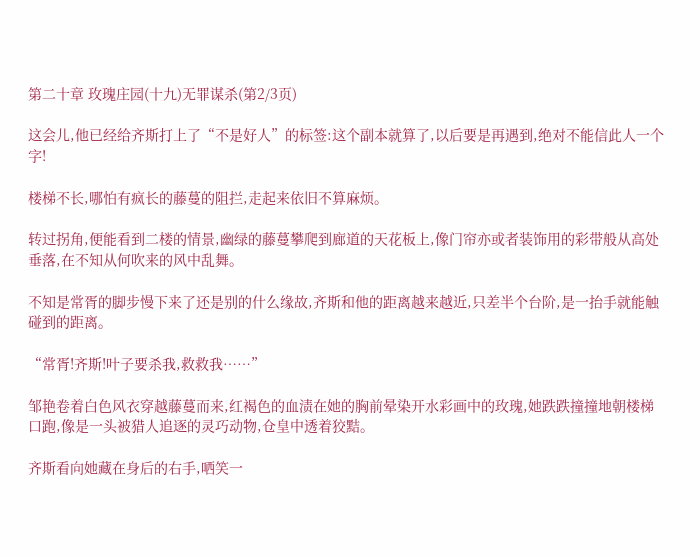第二十章 玫瑰庄园(十九)无罪谋杀(第2/3页)

这会儿,他已经给齐斯打上了“不是好人”的标签:这个副本就算了,以后要是再遇到,绝对不能信此人一个字!

楼梯不长,哪怕有疯长的藤蔓的阻拦,走起来依旧不算麻烦。

转过拐角,便能看到二楼的情景,幽绿的藤蔓攀爬到廊道的天花板上,像门帘亦或者装饰用的彩带般从高处垂落,在不知从何吹来的风中乱舞。

不知是常胥的脚步慢下来了还是别的什么缘故,齐斯和他的距离越来越近,只差半个台阶,是一抬手就能触碰到的距离。

“常胥!齐斯!叶子要杀我,救救我……”

邹艳卷着白色风衣穿越藤蔓而来,红褐色的血渍在她的胸前晕染开水彩画中的玫瑰,她跌跌撞撞地朝楼梯口跑,像是一头被猎人追逐的灵巧动物,仓皇中透着狡黠。

齐斯看向她藏在身后的右手,哂笑一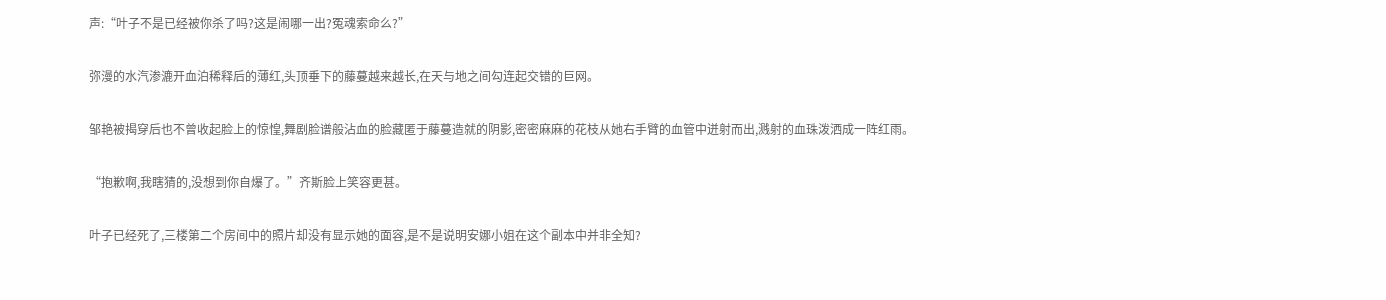声:“叶子不是已经被你杀了吗?这是闹哪一出?冤魂索命么?”

弥漫的水汽渗漉开血泊稀释后的薄红,头顶垂下的藤蔓越来越长,在天与地之间勾连起交错的巨网。

邹艳被揭穿后也不曾收起脸上的惊惶,舞剧脸谱般沾血的脸藏匿于藤蔓造就的阴影,密密麻麻的花枝从她右手臂的血管中迸射而出,溅射的血珠泼洒成一阵红雨。

“抱歉啊,我瞎猜的,没想到你自爆了。”齐斯脸上笑容更甚。

叶子已经死了,三楼第二个房间中的照片却没有显示她的面容,是不是说明安娜小姐在这个副本中并非全知?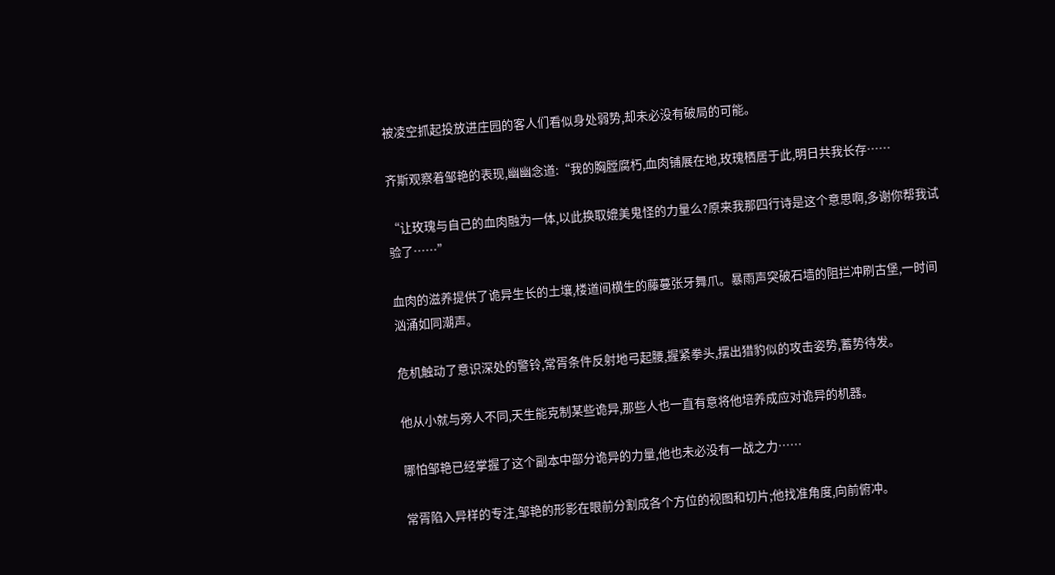被凌空抓起投放进庄园的客人们看似身处弱势,却未必没有破局的可能。

齐斯观察着邹艳的表现,幽幽念道:“我的胸膛腐朽,血肉铺展在地,玫瑰栖居于此,明日共我长存……

“让玫瑰与自己的血肉融为一体,以此换取媲美鬼怪的力量么?原来我那四行诗是这个意思啊,多谢你帮我试验了……”

血肉的滋养提供了诡异生长的土壤,楼道间横生的藤蔓张牙舞爪。暴雨声突破石墙的阻拦冲刷古堡,一时间汹涌如同潮声。

危机触动了意识深处的警铃,常胥条件反射地弓起腰,握紧拳头,摆出猎豹似的攻击姿势,蓄势待发。

他从小就与旁人不同,天生能克制某些诡异,那些人也一直有意将他培养成应对诡异的机器。

哪怕邹艳已经掌握了这个副本中部分诡异的力量,他也未必没有一战之力……

常胥陷入异样的专注,邹艳的形影在眼前分割成各个方位的视图和切片;他找准角度,向前俯冲。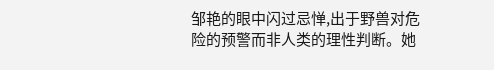邹艳的眼中闪过忌惮,出于野兽对危险的预警而非人类的理性判断。她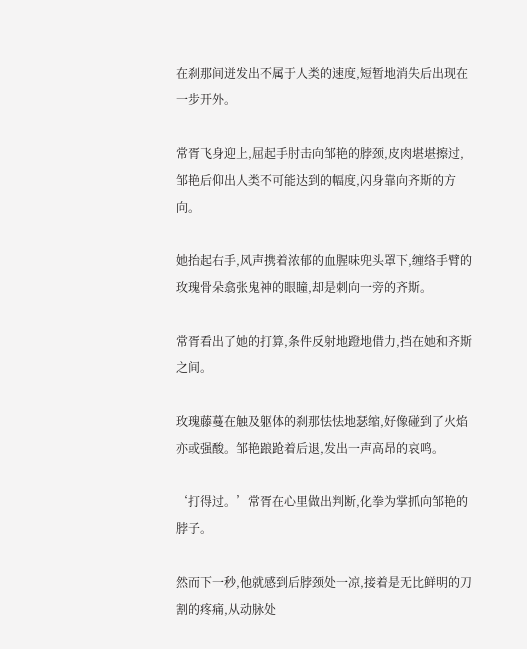在刹那间迸发出不属于人类的速度,短暂地消失后出现在一步开外。

常胥飞身迎上,屈起手肘击向邹艳的脖颈,皮肉堪堪擦过,邹艳后仰出人类不可能达到的幅度,闪身靠向齐斯的方向。

她抬起右手,风声携着浓郁的血腥味兜头罩下,缠络手臂的玫瑰骨朵翕张鬼神的眼瞳,却是刺向一旁的齐斯。

常胥看出了她的打算,条件反射地蹬地借力,挡在她和齐斯之间。

玫瑰藤蔓在触及躯体的刹那怯怯地瑟缩,好像碰到了火焰亦或强酸。邹艳踉跄着后退,发出一声高昂的哀鸣。

‘打得过。’常胥在心里做出判断,化拳为掌抓向邹艳的脖子。

然而下一秒,他就感到后脖颈处一凉,接着是无比鲜明的刀割的疼痛,从动脉处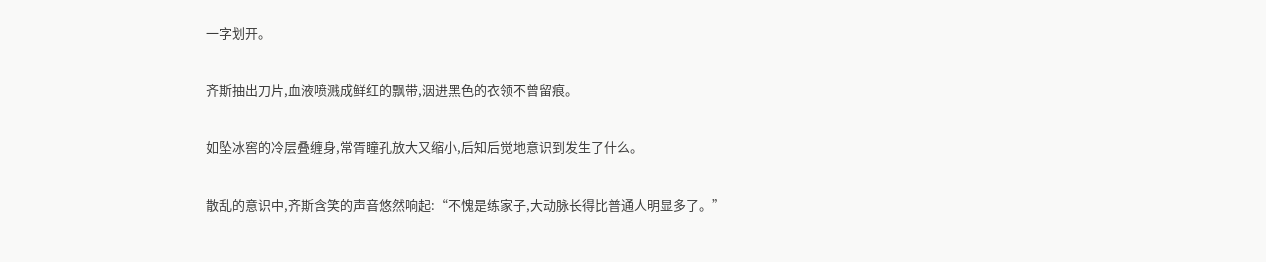一字划开。

齐斯抽出刀片,血液喷溅成鲜红的飘带,洇进黑色的衣领不曾留痕。

如坠冰窖的冷层叠缠身,常胥瞳孔放大又缩小,后知后觉地意识到发生了什么。

散乱的意识中,齐斯含笑的声音悠然响起:“不愧是练家子,大动脉长得比普通人明显多了。”